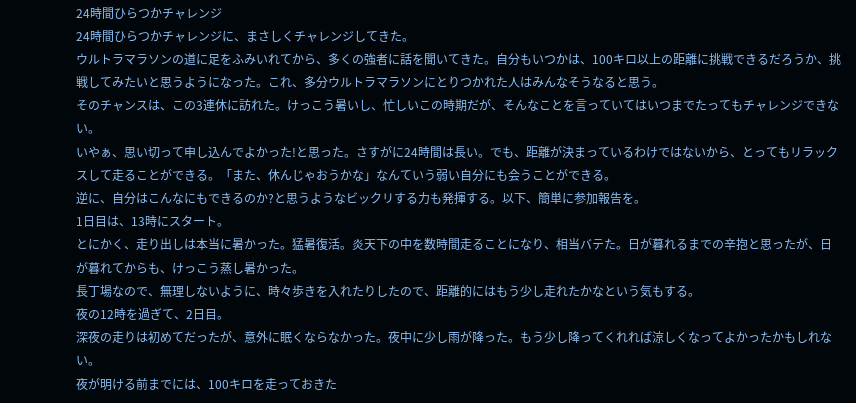24時間ひらつかチャレンジ
24時間ひらつかチャレンジに、まさしくチャレンジしてきた。
ウルトラマラソンの道に足をふみいれてから、多くの強者に話を聞いてきた。自分もいつかは、100キロ以上の距離に挑戦できるだろうか、挑戦してみたいと思うようになった。これ、多分ウルトラマラソンにとりつかれた人はみんなそうなると思う。
そのチャンスは、この3連休に訪れた。けっこう暑いし、忙しいこの時期だが、そんなことを言っていてはいつまでたってもチャレンジできない。
いやぁ、思い切って申し込んでよかった!と思った。さすがに24時間は長い。でも、距離が決まっているわけではないから、とってもリラックスして走ることができる。「また、休んじゃおうかな」なんていう弱い自分にも会うことができる。
逆に、自分はこんなにもできるのか?と思うようなビックリする力も発揮する。以下、簡単に参加報告を。
1日目は、13時にスタート。
とにかく、走り出しは本当に暑かった。猛暑復活。炎天下の中を数時間走ることになり、相当バテた。日が暮れるまでの辛抱と思ったが、日が暮れてからも、けっこう蒸し暑かった。
長丁場なので、無理しないように、時々歩きを入れたりしたので、距離的にはもう少し走れたかなという気もする。
夜の12時を過ぎて、2日目。
深夜の走りは初めてだったが、意外に眠くならなかった。夜中に少し雨が降った。もう少し降ってくれれば涼しくなってよかったかもしれない。
夜が明ける前までには、100キロを走っておきた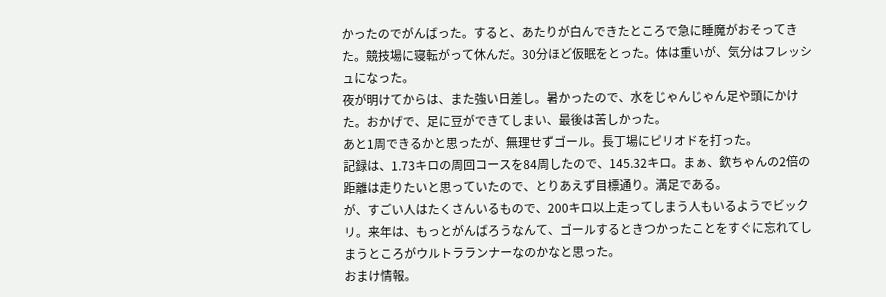かったのでがんばった。すると、あたりが白んできたところで急に睡魔がおそってきた。競技場に寝転がって休んだ。30分ほど仮眠をとった。体は重いが、気分はフレッシュになった。
夜が明けてからは、また強い日差し。暑かったので、水をじゃんじゃん足や頭にかけた。おかげで、足に豆ができてしまい、最後は苦しかった。
あと1周できるかと思ったが、無理せずゴール。長丁場にピリオドを打った。
記録は、1.73キロの周回コースを84周したので、145.32キロ。まぁ、欽ちゃんの2倍の距離は走りたいと思っていたので、とりあえず目標通り。満足である。
が、すごい人はたくさんいるもので、200キロ以上走ってしまう人もいるようでビックリ。来年は、もっとがんばろうなんて、ゴールするときつかったことをすぐに忘れてしまうところがウルトラランナーなのかなと思った。
おまけ情報。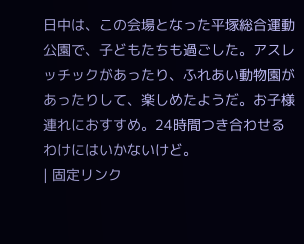日中は、この会場となった平塚総合運動公園で、子どもたちも過ごした。アスレッチックがあったり、ふれあい動物園があったりして、楽しめたようだ。お子様連れにおすすめ。24時間つき合わせるわけにはいかないけど。
| 固定リンク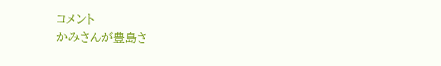コメント
かみさんが豊島さ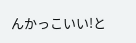んかっこいい!と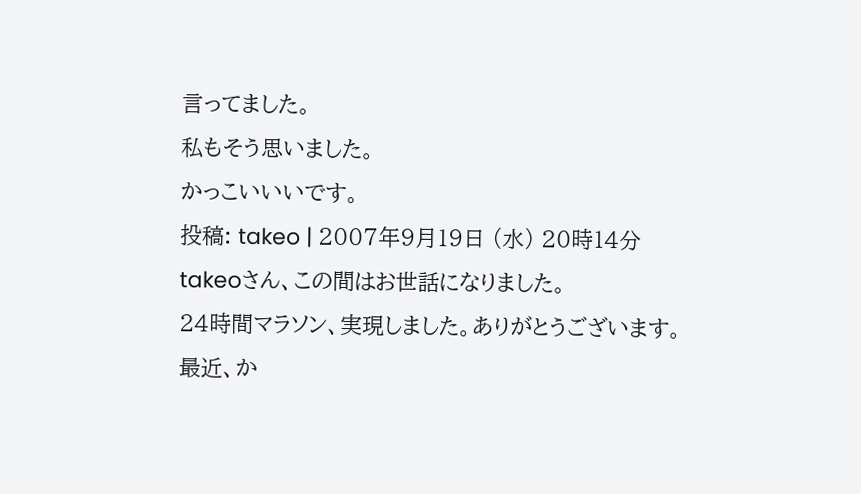言ってました。
私もそう思いました。
かっこいいいです。
投稿: takeo | 2007年9月19日 (水) 20時14分
takeoさん、この間はお世話になりました。
24時間マラソン、実現しました。ありがとうございます。
最近、か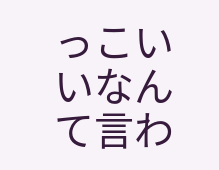っこいいなんて言わ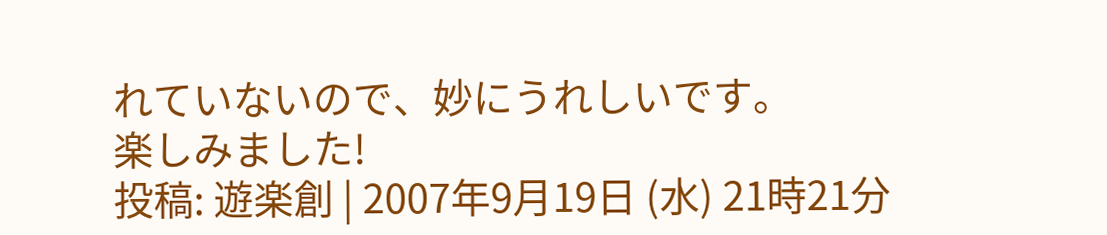れていないので、妙にうれしいです。
楽しみました!
投稿: 遊楽創 | 2007年9月19日 (水) 21時21分